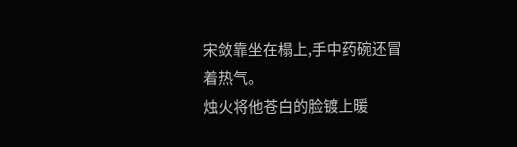宋敛靠坐在榻上,手中药碗还冒着热气。
烛火将他苍白的脸镀上暖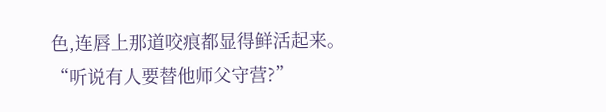色,连唇上那道咬痕都显得鲜活起来。
“听说有人要替他师父守营?”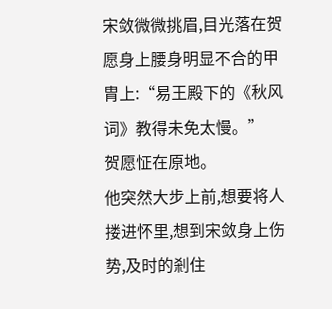宋敛微微挑眉,目光落在贺愿身上腰身明显不合的甲胄上:“易王殿下的《秋风词》教得未免太慢。”
贺愿怔在原地。
他突然大步上前,想要将人搂进怀里,想到宋敛身上伤势,及时的剎住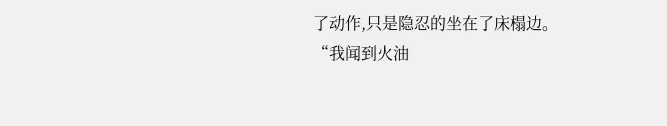了动作,只是隐忍的坐在了床榻边。
“我闻到火油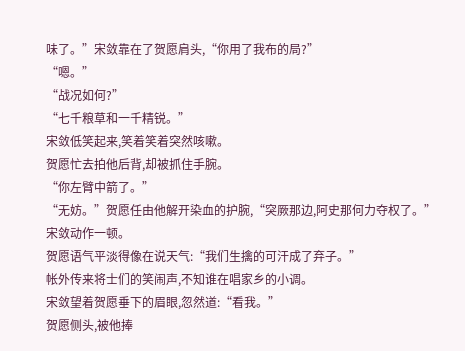味了。”宋敛靠在了贺愿肩头,“你用了我布的局?”
“嗯。”
“战况如何?”
“七千粮草和一千精锐。”
宋敛低笑起来,笑着笑着突然咳嗽。
贺愿忙去拍他后背,却被抓住手腕。
“你左臂中箭了。”
“无妨。”贺愿任由他解开染血的护腕,“突厥那边,阿史那何力夺权了。”
宋敛动作一顿。
贺愿语气平淡得像在说天气:“我们生擒的可汗成了弃子。”
帐外传来将士们的笑闹声,不知谁在唱家乡的小调。
宋敛望着贺愿垂下的眉眼,忽然道:“看我。”
贺愿侧头,被他捧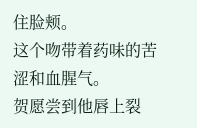住脸颊。
这个吻带着药味的苦涩和血腥气。
贺愿尝到他唇上裂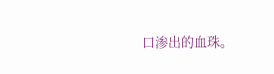口渗出的血珠。